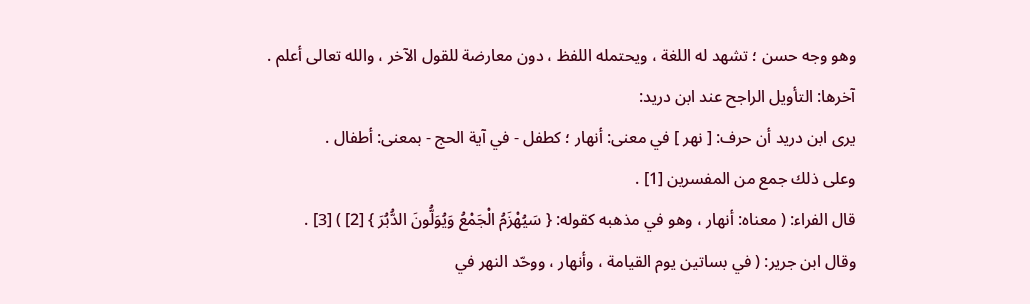وهو وجه حسن ؛ تشهد له اللغة ، ويحتمله اللفظ ، دون معارضة للقول الآخر ، والله تعالى أعلم .
آخرها: التأويل الراجح عند ابن دريد:
يرى ابن دريد أن حرف: [ نهر ] في معنى: أنهار ؛ كطفل - في آية الحج - بمعنى: أطفال .
وعلى ذلك جمع من المفسرين [1] .
قال الفراء: ( معناه: أنهار ، وهو في مذهبه كقوله: { سَيُهْزَمُ الْجَمْعُ وَيُوَلُّونَ الدُّبُرَ } [2] ) [3] .
وقال ابن جرير: ( في بساتين يوم القيامة ، وأنهار ، ووحّد النهر في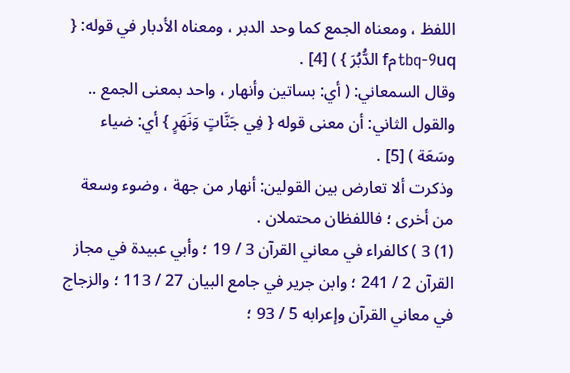اللفظ ، ومعناه الجمع كما وحد الدبر ، ومعناه الأدبار في قوله: { tbq-9uqمf الدُّبُرَ } ) [4] .
وقال السمعاني: ( أي: بساتين وأنهار ، واحد بمعنى الجمع .. والقول الثاني: أن معنى قوله { فِي جَنَّاتٍ وَنَهَرٍ } أي: ضياء وسَعَة ) [5] .
وذكرت ألا تعارض بين القولين: أنهار من جهة ، وضوء وسعة من أخرى ؛ فاللفظان محتملان .
(1) 3 ) كالفراء في معاني القرآن 3 / 19 ؛ وأبي عبيدة في مجاز القرآن 2 / 241 ؛ وابن جرير في جامع البيان 27 / 113 ؛ والزجاج في معاني القرآن وإعرابه 5 / 93 ؛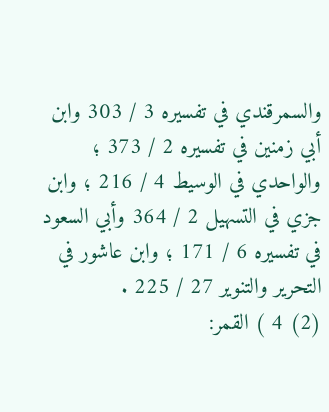والسمرقندي في تفسيره 3 / 303 وابن أبي زمنين في تفسيره 2 / 373 ؛ والواحدي في الوسيط 4 / 216 ؛ وابن جزي في التسهيل 2 / 364 وأبي السعود في تفسيره 6 / 171 ؛ وابن عاشور في التحرير والتنوير 27 / 225 .
(2) 4 ) القمر: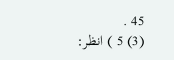45 .
(3) 5 ) انظر: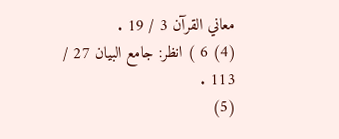معاني القرآن 3 / 19 .
(4) 6 ) انظر: جامع البيان 27 / 113 .
(5)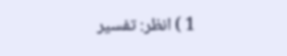1 ) انظر: تفسير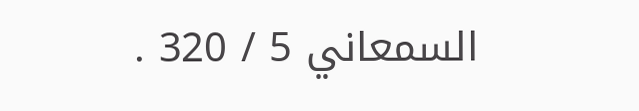السمعاني 5 / 320 .